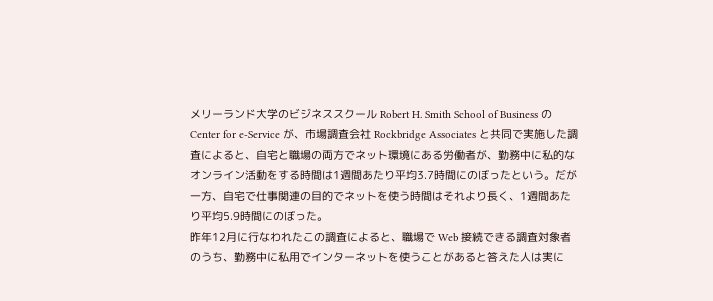メリーランド大学のビジネススクール Robert H. Smith School of Business の Center for e-Service が、市場調査会社 Rockbridge Associates と共同で実施した調査によると、自宅と職場の両方でネット環境にある労働者が、勤務中に私的なオンライン活動をする時間は1週間あたり平均3.7時間にのぼったという。だが一方、自宅で仕事関連の目的でネットを使う時間はそれより長く、1週間あたり平均5.9時間にのぼった。
昨年12月に行なわれたこの調査によると、職場で Web 接続できる調査対象者のうち、勤務中に私用でインターネットを使うことがあると答えた人は実に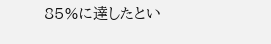85%に達したとい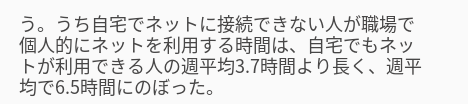う。うち自宅でネットに接続できない人が職場で個人的にネットを利用する時間は、自宅でもネットが利用できる人の週平均3.7時間より長く、週平均で6.5時間にのぼった。